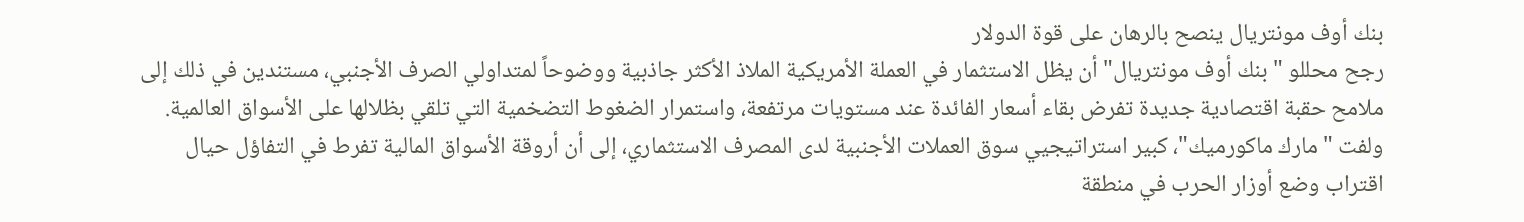بنك أوف مونتريال ينصح بالرهان على قوة الدولار
رجح محللو "بنك أوف مونتريال" أن يظل الاستثمار في العملة الأمريكية الملاذ الأكثر جاذبية ووضوحاً لمتداولي الصرف الأجنبي، مستندين في ذلك إلى ملامح حقبة اقتصادية جديدة تفرض بقاء أسعار الفائدة عند مستويات مرتفعة، واستمرار الضغوط التضخمية التي تلقي بظلالها على الأسواق العالمية.
ولفت "مارك ماكورميك"، كبير استراتيجيي سوق العملات الأجنبية لدى المصرف الاستثماري، إلى أن أروقة الأسواق المالية تفرط في التفاؤل حيال اقتراب وضع أوزار الحرب في منطقة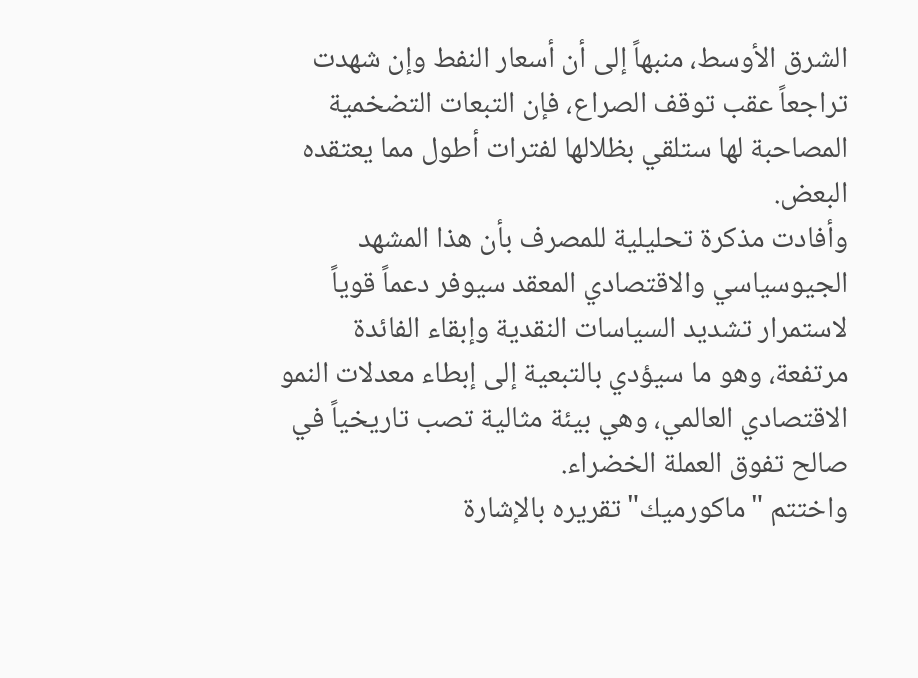الشرق الأوسط، منبهاً إلى أن أسعار النفط وإن شهدت تراجعاً عقب توقف الصراع، فإن التبعات التضخمية المصاحبة لها ستلقي بظلالها لفترات أطول مما يعتقده البعض.
وأفادت مذكرة تحليلية للمصرف بأن هذا المشهد الجيوسياسي والاقتصادي المعقد سيوفر دعماً قوياً لاستمرار تشديد السياسات النقدية وإبقاء الفائدة مرتفعة، وهو ما سيؤدي بالتبعية إلى إبطاء معدلات النمو الاقتصادي العالمي، وهي بيئة مثالية تصب تاريخياً في صالح تفوق العملة الخضراء.
واختتم "ماكورميك" تقريره بالإشارة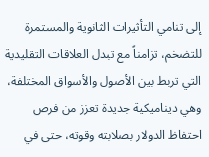إلى تنامي التأثيرات الثانوية والمستمرة للتضخم، تزامناً مع تبدل العلاقات التقليدية التي تربط بين الأصول والأسواق المختلفة، وهي ديناميكية جديدة تعزز من فرص احتفاظ الدولار بصلابته وقوته، حتى في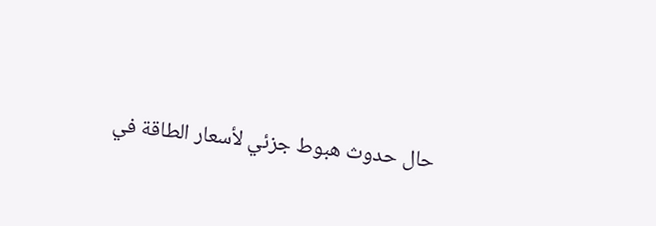حال حدوث هبوط جزئي لأسعار الطاقة في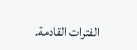الفترات القادمة.